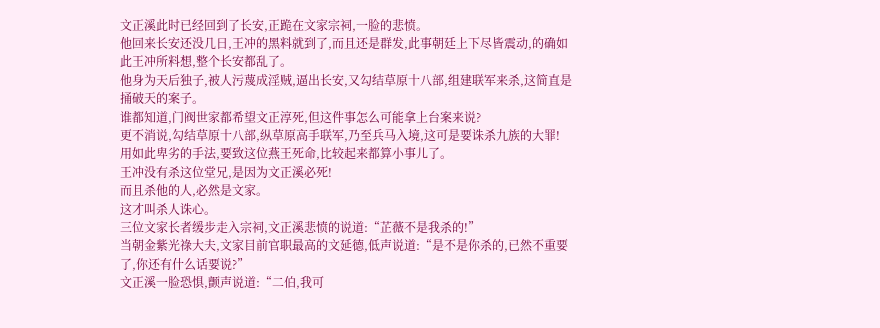文正溪此时已经回到了长安,正跪在文家宗祠,一脸的悲愤。
他回来长安还没几日,王冲的黑料就到了,而且还是群发,此事朝廷上下尽皆震动,的确如此王冲所料想,整个长安都乱了。
他身为天后独子,被人污蔑成淫贼,逼出长安,又勾结草原十八部,组建联军来杀,这简直是捅破天的案子。
谁都知道,门阀世家都希望文正淳死,但这件事怎么可能拿上台案来说?
更不消说,勾结草原十八部,纵草原高手联军,乃至兵马入境,这可是要诛杀九族的大罪!
用如此卑劣的手法,要致这位燕王死命,比较起来都算小事儿了。
王冲没有杀这位堂兄,是因为文正溪必死!
而且杀他的人,必然是文家。
这才叫杀人诛心。
三位文家长者缓步走入宗祠,文正溪悲愤的说道:“芷薇不是我杀的!”
当朝金紫光祿大夫,文家目前官职最高的文延德,低声说道:“是不是你杀的,已然不重要了,你还有什么话要说?”
文正溪一脸恐惧,颤声说道:“二伯,我可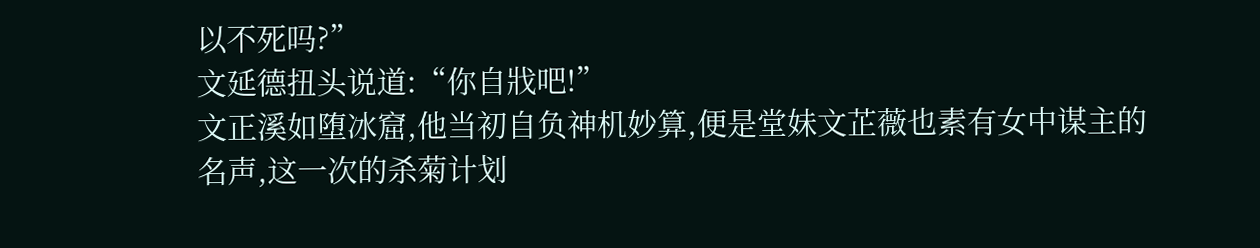以不死吗?”
文延德扭头说道:“你自戕吧!”
文正溪如堕冰窟,他当初自负神机妙算,便是堂妹文芷薇也素有女中谋主的名声,这一次的杀菊计划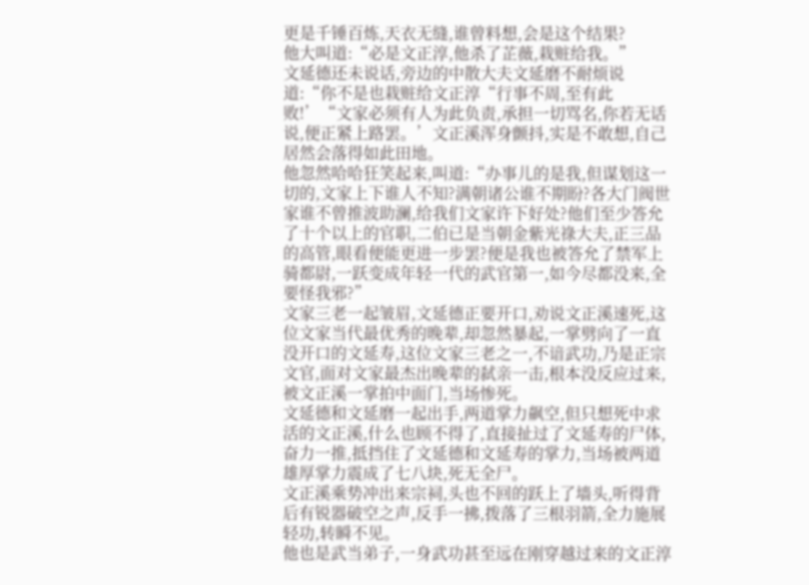更是千锤百炼,天衣无缝,谁曾料想,会是这个结果?
他大叫道:“必是文正淳,他杀了芷薇,栽赃给我。”
文延德还未说话,旁边的中散大夫文延磨不耐烦说道:“你不是也栽赃给文正淳“行事不周,至有此败!’“文家必须有人为此负责,承担一切骂名,你若无话说,便正紧上路罢。’文正溪浑身颤抖,实是不敢想,自己居然会落得如此田地。
他忽然哈哈狂笑起来,叫道:“办事儿的是我,但谋划这一切的,文家上下谁人不知?满朝诸公谁不期盼?各大门阀世家谁不曾推波助澜,给我们文家许下好处?他们至少答允了十个以上的官职,二伯已是当朝金紫光祿大夫,正三品的高管,眼看便能更进一步罢?便是我也被答允了禁军上骑都尉,一跃变成年轻一代的武官第一,如今尽都没来,全要怪我邪?”
文家三老一起皱眉,文延德正要开口,劝说文正溪速死,这位文家当代最优秀的晚辈,却忽然暴起,一掌劈向了一直没开口的文延寿,这位文家三老之一,不谙武功,乃是正宗文官,面对文家最杰出晚辈的弑亲一击,根本没反应过来,被文正溪一掌拍中面门,当场惨死。
文延德和文延磨一起出手,两道掌力飙空,但只想死中求活的文正溪,什么也顾不得了,直接扯过了文延寿的尸体,奋力一推,抵挡住了文延德和文延寿的掌力,当场被两道雄厚掌力震成了七八块,死无全尸。
文正溪乘势冲出来宗祠,头也不回的跃上了墙头,听得背后有锐器破空之声,反手一拂,拨落了三根羽箭,全力施展轻功,转瞬不见。
他也是武当弟子,一身武功甚至远在刚穿越过来的文正淳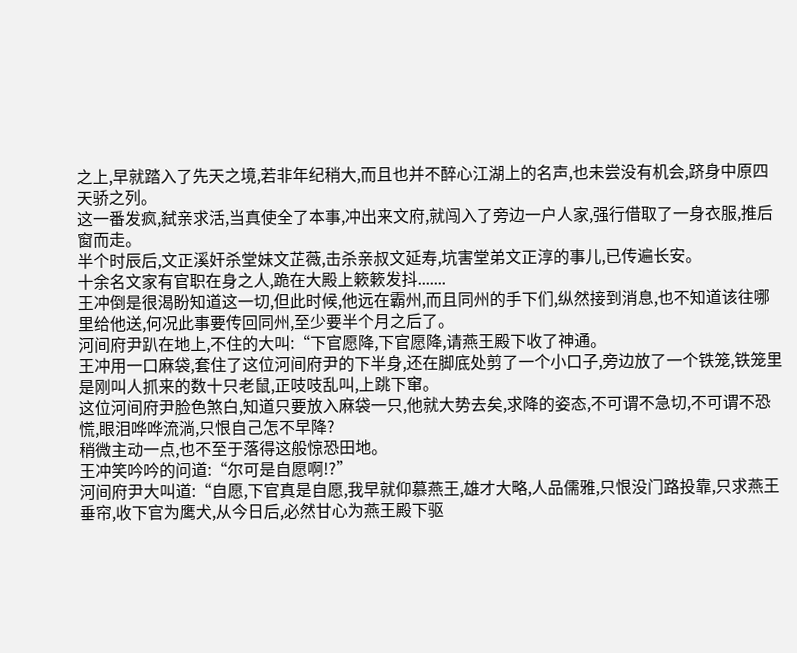之上,早就踏入了先天之境,若非年纪稍大,而且也并不醉心江湖上的名声,也未尝没有机会,跻身中原四天骄之列。
这一番发疯,弑亲求活,当真使全了本事,冲出来文府,就闯入了旁边一户人家,强行借取了一身衣服,推后窗而走。
半个时辰后,文正溪奸杀堂妹文芷薇,击杀亲叔文延寿,坑害堂弟文正淳的事儿,已传遍长安。
十余名文家有官职在身之人,跪在大殿上簌簌发抖.......
王冲倒是很渴盼知道这一切,但此时候,他远在霸州,而且同州的手下们,纵然接到消息,也不知道该往哪里给他送,何况此事要传回同州,至少要半个月之后了。
河间府尹趴在地上,不住的大叫:“下官愿降,下官愿降,请燕王殿下收了神通。
王冲用一口麻袋,套住了这位河间府尹的下半身,还在脚底处剪了一个小口子,旁边放了一个铁笼,铁笼里是刚叫人抓来的数十只老鼠,正吱吱乱叫,上跳下窜。
这位河间府尹脸色煞白,知道只要放入麻袋一只,他就大势去矣,求降的姿态,不可谓不急切,不可谓不恐慌,眼泪哗哗流淌,只恨自己怎不早降?
稍微主动一点,也不至于落得这般惊恐田地。
王冲笑吟吟的问道:“尔可是自愿啊!?”
河间府尹大叫道:“自愿,下官真是自愿,我早就仰慕燕王,雄才大略,人品儒雅,只恨没门路投靠,只求燕王垂帘,收下官为鹰犬,从今日后,必然甘心为燕王殿下驱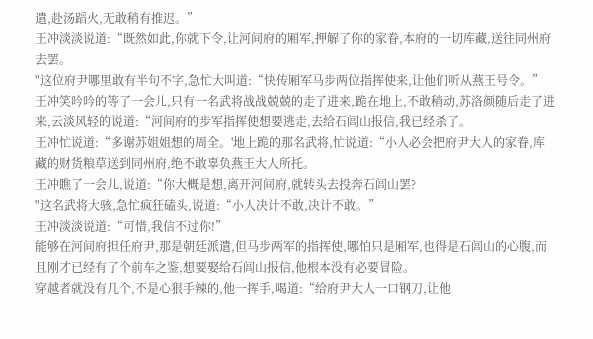遣,赴汤蹈火,无敢稍有推迟。”
王冲淡淡说道:“既然如此,你就下令,让河间府的厢军,押解了你的家眷,本府的一切库藏,送往同州府去罢。
"这位府尹哪里敢有半句不字,急忙大叫道:“快传厢军马步两位指挥使来,让他们听从燕王号令。”
王冲笑吟吟的等了一会儿,只有一名武将战战兢兢的走了进来,跪在地上,不敢稍动,苏洛颜随后走了进来,云淡风轻的说道:“河间府的步军指挥使想要逃走,去给石闾山报信,我已经杀了。
王冲忙说道:“多谢苏姐姐想的周全。'地上跪的那名武将,忙说道:“小人必会把府尹大人的家眷,库藏的财货粮草送到同州府,绝不敢辜负燕王大人所托。
王冲瞧了一会儿,说道:“你大概是想,离开河间府,就转头去投奔石闾山罢?
"这名武将大骇,急忙疯狂磕头,说道:“小人决计不敢,决计不敢。”
王冲淡淡说道:“可惜,我信不过你!”
能够在河间府担任府尹,那是朝廷派遣,但马步两军的指挥使,哪怕只是厢军,也得是石闾山的心腹,而且刚才已经有了个前车之鉴,想要娶给石闾山报信,他根本没有必要冒险。
穿越者就没有几个,不是心狠手辣的,他一挥手,喝道:“给府尹大人一口钢刀,让他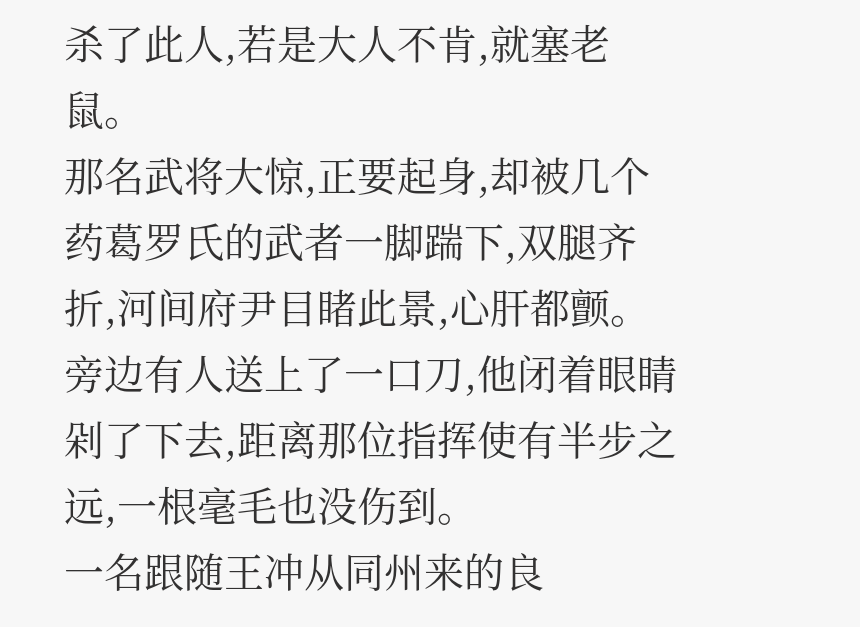杀了此人,若是大人不肯,就塞老鼠。
那名武将大惊,正要起身,却被几个药葛罗氏的武者一脚踹下,双腿齐折,河间府尹目睹此景,心肝都颤。
旁边有人送上了一口刀,他闭着眼睛剁了下去,距离那位指挥使有半步之远,一根毫毛也没伤到。
一名跟随王冲从同州来的良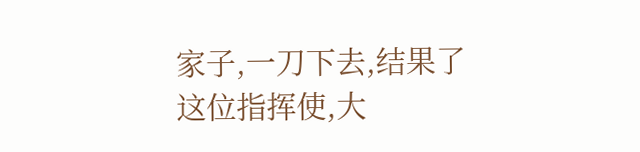家子,一刀下去,结果了这位指挥使,大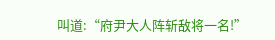叫道:“府尹大人阵斩敌将一名!”